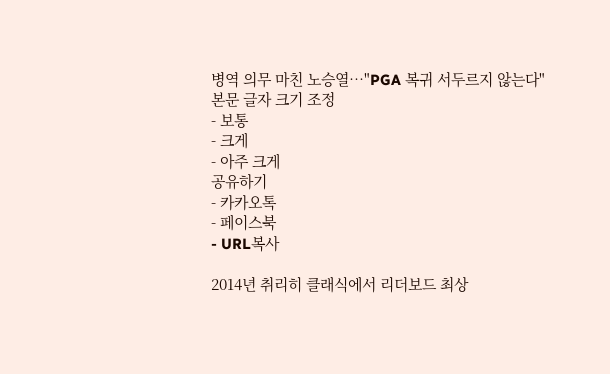병역 의무 마친 노승열…"PGA 복귀 서두르지 않는다"
본문 글자 크기 조정
- 보통
- 크게
- 아주 크게
공유하기
- 카카오톡
- 페이스북
- URL복사

2014년 취리히 클래식에서 리더보드 최상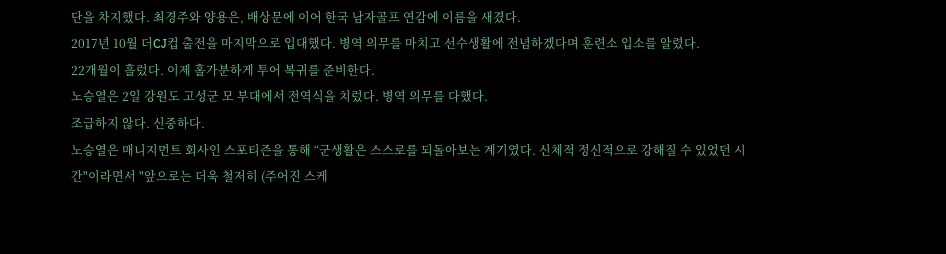단을 차지했다. 최경주와 양용은, 배상문에 이어 한국 남자골프 연감에 이름을 새겼다.
2017년 10월 더CJ컵 출전을 마지막으로 입대했다. 병역 의무를 마치고 선수생활에 전념하겠다며 훈련소 입소를 알렸다.
22개월이 흘렀다. 이제 홀가분하게 투어 복귀를 준비한다.
노승열은 2일 강원도 고성군 모 부대에서 전역식을 치렀다. 병역 의무를 다했다.
조급하지 않다. 신중하다.
노승열은 매니지먼트 회사인 스포티즌을 통해 “군생활은 스스로를 되돌아보는 계기였다. 신체적 정신적으로 강해질 수 있었던 시간"이라면서 "앞으로는 더욱 철저히 (주어진 스케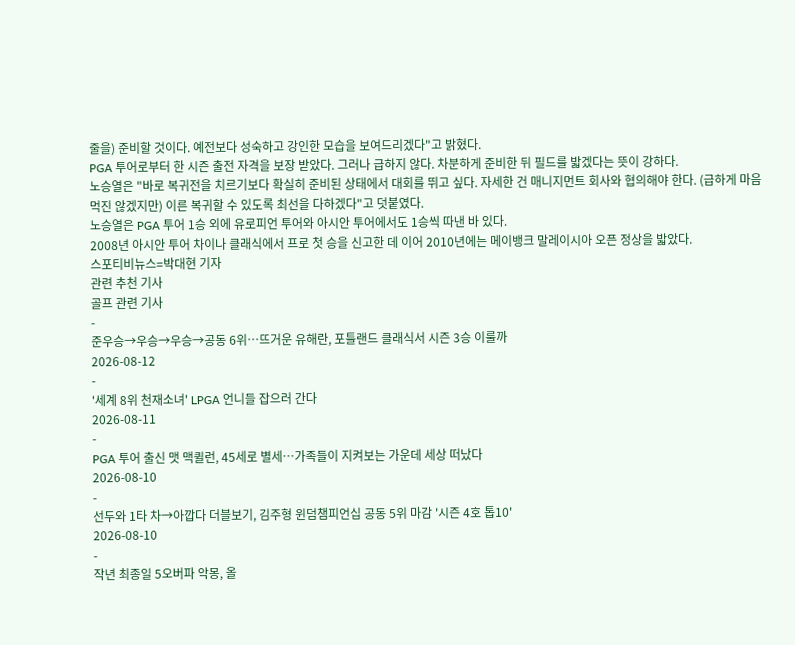줄을) 준비할 것이다. 예전보다 성숙하고 강인한 모습을 보여드리겠다"고 밝혔다.
PGA 투어로부터 한 시즌 출전 자격을 보장 받았다. 그러나 급하지 않다. 차분하게 준비한 뒤 필드를 밟겠다는 뜻이 강하다.
노승열은 "바로 복귀전을 치르기보다 확실히 준비된 상태에서 대회를 뛰고 싶다. 자세한 건 매니지먼트 회사와 협의해야 한다. (급하게 마음먹진 않겠지만) 이른 복귀할 수 있도록 최선을 다하겠다"고 덧붙였다.
노승열은 PGA 투어 1승 외에 유로피언 투어와 아시안 투어에서도 1승씩 따낸 바 있다.
2008년 아시안 투어 차이나 클래식에서 프로 첫 승을 신고한 데 이어 2010년에는 메이뱅크 말레이시아 오픈 정상을 밟았다.
스포티비뉴스=박대현 기자
관련 추천 기사
골프 관련 기사
-
준우승→우승→우승→공동 6위…뜨거운 유해란, 포틀랜드 클래식서 시즌 3승 이룰까
2026-08-12
-
'세계 8위 천재소녀' LPGA 언니들 잡으러 간다
2026-08-11
-
PGA 투어 출신 맷 맥퀼런, 45세로 별세…가족들이 지켜보는 가운데 세상 떠났다
2026-08-10
-
선두와 1타 차→아깝다 더블보기, 김주형 윈덤챔피언십 공동 5위 마감 '시즌 4호 톱10'
2026-08-10
-
작년 최종일 5오버파 악몽, 올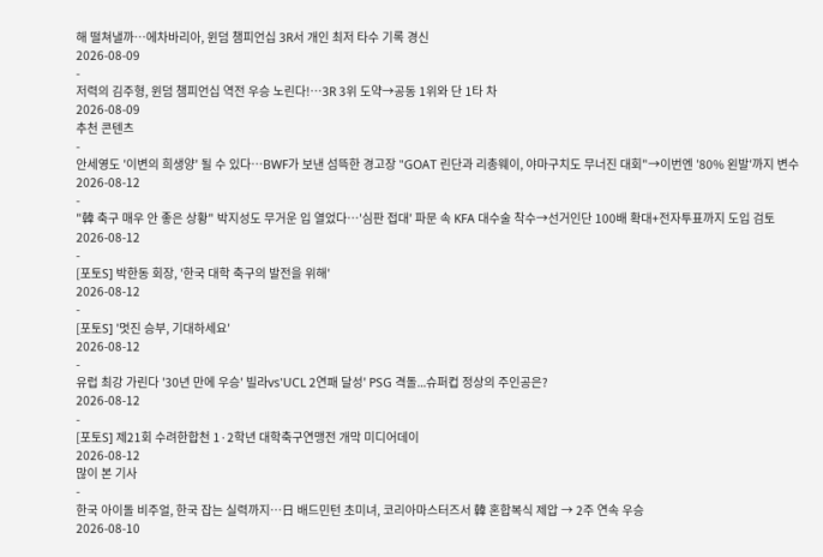해 떨쳐낼까…에차바리아, 윈덤 챔피언십 3R서 개인 최저 타수 기록 경신
2026-08-09
-
저력의 김주형, 윈덤 챔피언십 역전 우승 노린다!…3R 3위 도약→공동 1위와 단 1타 차
2026-08-09
추천 콘텐츠
-
안세영도 '이변의 희생양' 될 수 있다…BWF가 보낸 섬뜩한 경고장 "GOAT 린단과 리총웨이, 야마구치도 무너진 대회"→이번엔 '80% 왼발'까지 변수
2026-08-12
-
"韓 축구 매우 안 좋은 상황" 박지성도 무거운 입 열었다…'심판 접대' 파문 속 KFA 대수술 착수→선거인단 100배 확대+전자투표까지 도입 검토
2026-08-12
-
[포토S] 박한동 회장, '한국 대학 축구의 발전을 위해'
2026-08-12
-
[포토S] '멋진 승부, 기대하세요'
2026-08-12
-
유럽 최강 가린다 '30년 만에 우승' 빌라vs'UCL 2연패 달성' PSG 격돌...슈퍼컵 정상의 주인공은?
2026-08-12
-
[포토S] 제21회 수려한합천 1·2학년 대학축구연맹전 개막 미디어데이
2026-08-12
많이 본 기사
-
한국 아이돌 비주얼, 한국 잡는 실력까지…日 배드민턴 초미녀, 코리아마스터즈서 韓 혼합복식 제압 → 2주 연속 우승
2026-08-10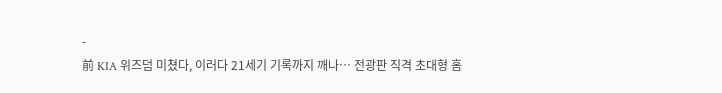-
前 KIA 위즈덤 미쳤다, 이러다 21세기 기록까지 깨나… 전광판 직격 초대형 홈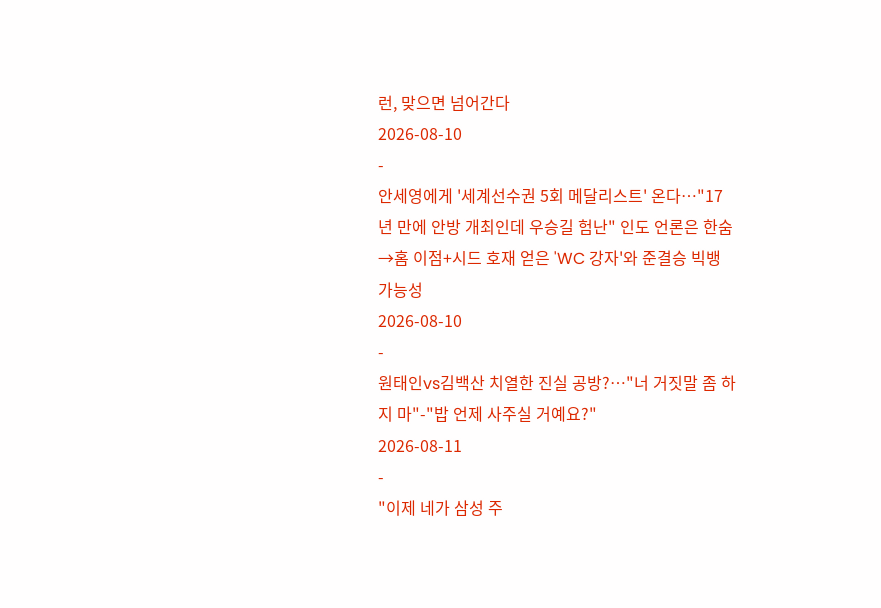런, 맞으면 넘어간다
2026-08-10
-
안세영에게 '세계선수권 5회 메달리스트' 온다…"17년 만에 안방 개최인데 우승길 험난" 인도 언론은 한숨→홈 이점+시드 호재 얻은 'WC 강자'와 준결승 빅뱅 가능성
2026-08-10
-
원태인vs김백산 치열한 진실 공방?…"너 거짓말 좀 하지 마"-"밥 언제 사주실 거예요?"
2026-08-11
-
"이제 네가 삼성 주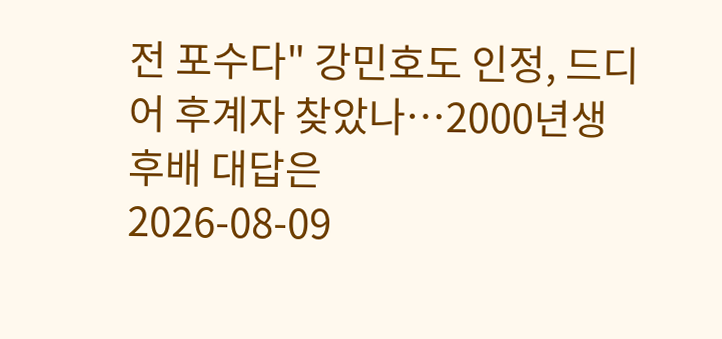전 포수다" 강민호도 인정, 드디어 후계자 찾았나…2000년생 후배 대답은
2026-08-09